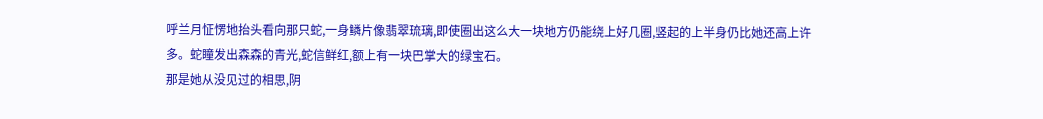呼兰月怔愣地抬头看向那只蛇,一身鳞片像翡翠琉璃,即使圈出这么大一块地方仍能绕上好几圈,竖起的上半身仍比她还高上许多。蛇瞳发出森森的青光,蛇信鲜红,额上有一块巴掌大的绿宝石。
那是她从没见过的相思,阴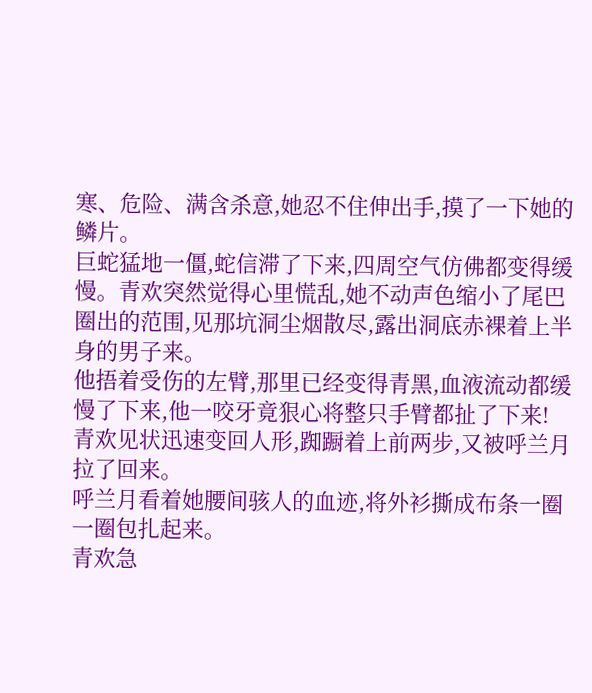寒、危险、满含杀意,她忍不住伸出手,摸了一下她的鳞片。
巨蛇猛地一僵,蛇信滞了下来,四周空气仿佛都变得缓慢。青欢突然觉得心里慌乱,她不动声色缩小了尾巴圈出的范围,见那坑洞尘烟散尽,露出洞底赤裸着上半身的男子来。
他捂着受伤的左臂,那里已经变得青黑,血液流动都缓慢了下来,他一咬牙竟狠心将整只手臂都扯了下来!
青欢见状迅速变回人形,踟蹰着上前两步,又被呼兰月拉了回来。
呼兰月看着她腰间骇人的血迹,将外衫撕成布条一圈一圈包扎起来。
青欢急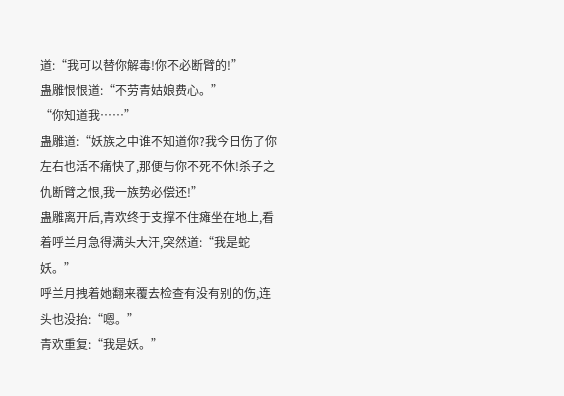道:“我可以替你解毒!你不必断臂的!”
蛊雕恨恨道:“不劳青姑娘费心。”
“你知道我……”
蛊雕道:“妖族之中谁不知道你?我今日伤了你左右也活不痛快了,那便与你不死不休!杀子之仇断臂之恨,我一族势必偿还!”
蛊雕离开后,青欢终于支撑不住瘫坐在地上,看着呼兰月急得满头大汗,突然道:“我是蛇妖。”
呼兰月拽着她翻来覆去检查有没有别的伤,连头也没抬:“嗯。”
青欢重复:“我是妖。”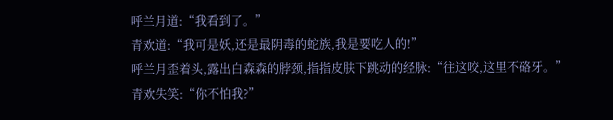呼兰月道:“我看到了。”
青欢道:“我可是妖,还是最阴毒的蛇族,我是要吃人的!”
呼兰月歪着头,露出白森森的脖颈,指指皮肤下跳动的经脉:“往这咬,这里不硌牙。”
青欢失笑:“你不怕我?”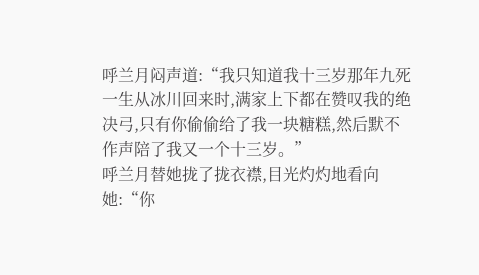呼兰月闷声道:“我只知道我十三岁那年九死一生从冰川回来时,满家上下都在赞叹我的绝决弓,只有你偷偷给了我一块糖糕,然后默不作声陪了我又一个十三岁。”
呼兰月替她拢了拢衣襟,目光灼灼地看向她:“你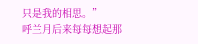只是我的相思。”
呼兰月后来每每想起那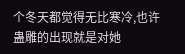个冬天都觉得无比寒冷,也许蛊雕的出现就是对她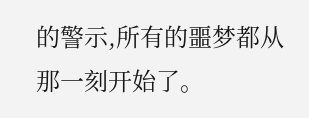的警示,所有的噩梦都从那一刻开始了。